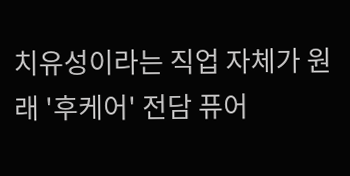치유성이라는 직업 자체가 원래 '후케어' 전담 퓨어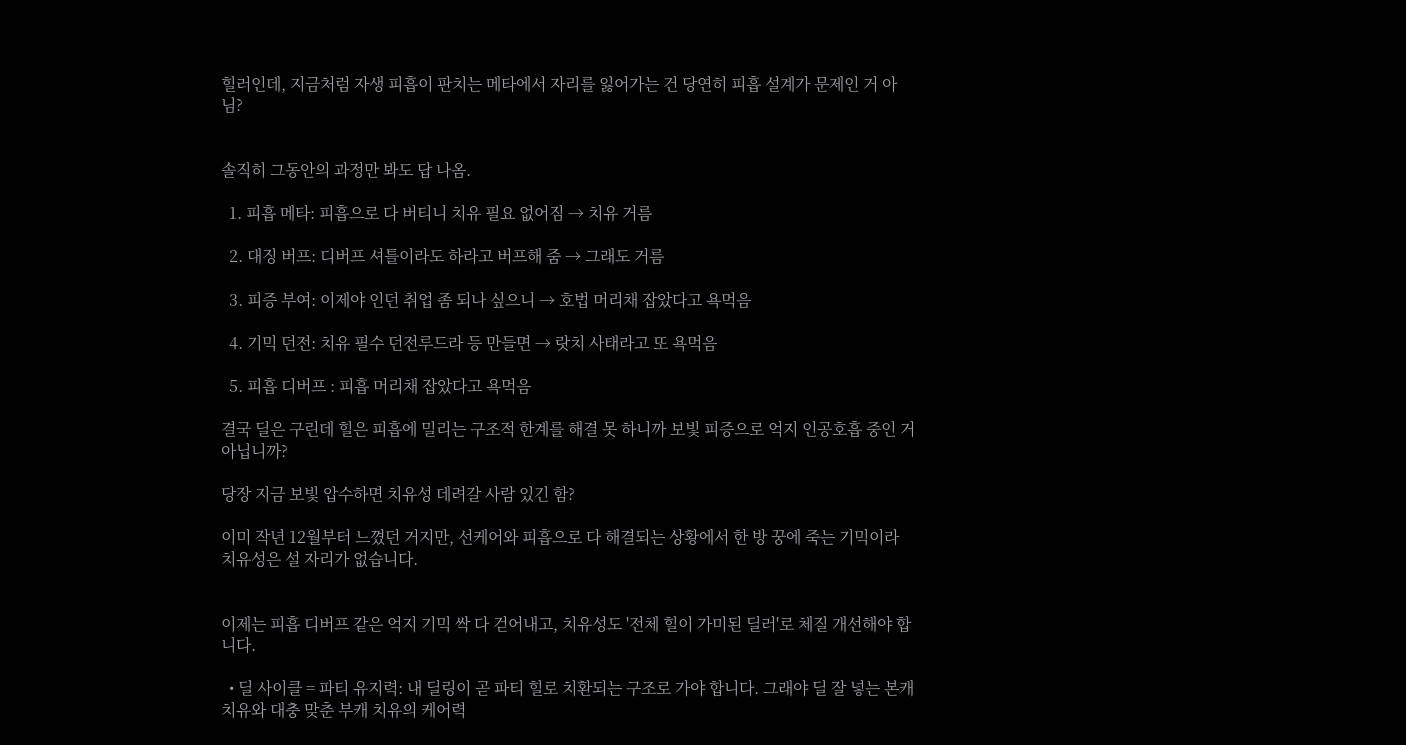힐러인데, 지금처럼 자생 피흡이 판치는 메타에서 자리를 잃어가는 건 당연히 피흡 설계가 문제인 거 아님?


솔직히 그동안의 과정만 봐도 답 나옴.

  1. 피흡 메타: 피흡으로 다 버티니 치유 필요 없어짐 → 치유 거름

  2. 대징 버프: 디버프 셔틀이라도 하라고 버프해 줌 → 그래도 거름

  3. 피증 부여: 이제야 인던 취업 좀 되나 싶으니 → 호법 머리채 잡았다고 욕먹음

  4. 기믹 던전: 치유 필수 던전루드라 등 만들면 → 랏치 사태라고 또 욕먹음

  5. 피흡 디버프 : 피흡 머리채 잡았다고 욕먹음

결국 딜은 구린데 힐은 피흡에 밀리는 구조적 한계를 해결 못 하니까 보빛 피증으로 억지 인공호흡 중인 거 아닙니까?

당장 지금 보빛 압수하면 치유성 데려갈 사람 있긴 함?

이미 작년 12월부터 느꼈던 거지만, 선케어와 피흡으로 다 해결되는 상황에서 한 방 꿍에 죽는 기믹이라 치유성은 설 자리가 없습니다.


이제는 피흡 디버프 같은 억지 기믹 싹 다 걷어내고, 치유성도 '전체 힐이 가미된 딜러'로 체질 개선해야 합니다.

  • 딜 사이클 = 파티 유지력: 내 딜링이 곧 파티 힐로 치환되는 구조로 가야 합니다. 그래야 딜 잘 넣는 본캐 치유와 대충 맞춘 부캐 치유의 케어력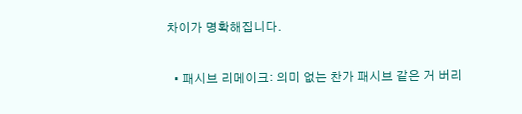차이가 명확해집니다.

  • 패시브 리메이크: 의미 없는 찬가 패시브 같은 거 버리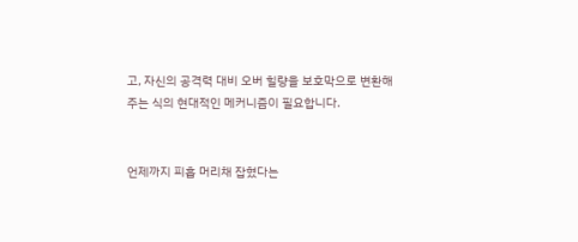고, 자신의 공격력 대비 오버 힐량을 보호막으로 변환해 주는 식의 현대적인 메커니즘이 필요합니다.


언제까지 피흡 머리채 잡혔다는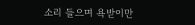소리 들으며 욕받이만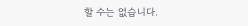할 수는 없습니다.